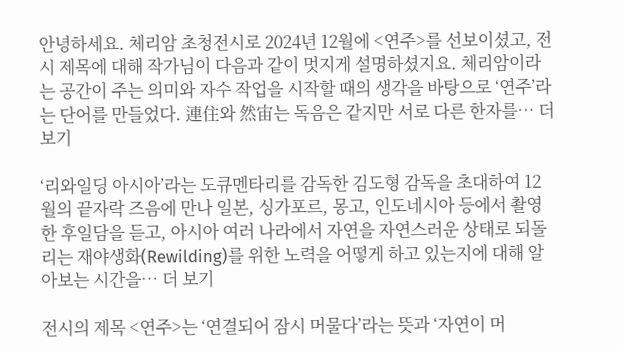안녕하세요. 체리암 초청전시로 2024년 12월에 <연주>를 선보이셨고, 전시 제목에 대해 작가님이 다음과 같이 멋지게 설명하셨지요. 체리암이라는 공간이 주는 의미와 자수 작업을 시작할 때의 생각을 바탕으로 ‘연주’라는 단어를 만들었다. 連住와 然宙는 독음은 같지만 서로 다른 한자를… 더 보기

‘리와일딩 아시아’라는 도큐멘타리를 감독한 김도형 감독을 초대하여 12월의 끝자락 즈음에 만나 일본, 싱가포르, 몽고, 인도네시아 등에서 촬영한 후일담을 듣고, 아시아 여러 나라에서 자연을 자연스러운 상태로 되돌리는 재야생화(Rewilding)를 위한 노력을 어떻게 하고 있는지에 대해 알아보는 시간을… 더 보기

전시의 제목 <연주>는 ‘연결되어 잠시 머물다’라는 뜻과 ‘자연이 머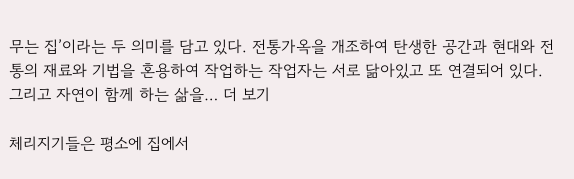무는 집’이라는 두 의미를 담고 있다. 전통가옥을 개조하여 탄생한 공간과 현대와 전통의 재료와 기법을 혼용하여 작업하는 작업자는 서로 닮아있고 또 연결되어 있다. 그리고 자연이 함께 하는 삶을… 더 보기

체리지기들은 평소에 집에서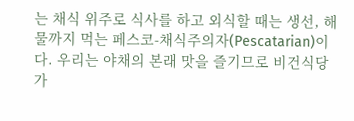는 채식 위주로 식사를 하고 외식할 때는 생선, 해물까지 먹는 페스코-채식주의자(Pescatarian)이다. 우리는 야채의 본래 맛을 즐기므로 비건식당 가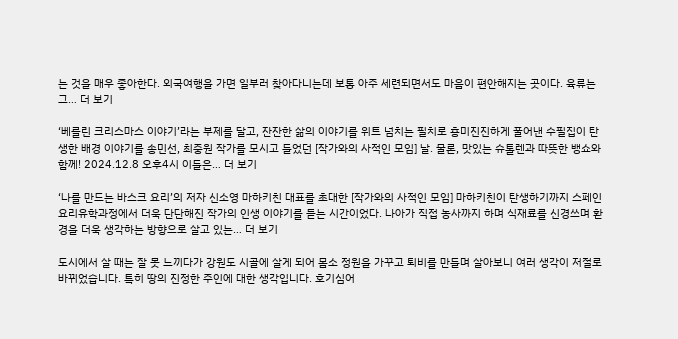는 것을 매우 좋아한다. 외국여행을 가면 일부러 찾아다니는데 보통 아주 세련되면서도 마음이 편안해지는 곳이다. 육류는 그… 더 보기

‘베를린 크리스마스 이야기’라는 부제를 달고, 잔잔한 삶의 이야기를 위트 넘치는 필치로 흥미진진하게 풀어낸 수필집이 탄생한 배경 이야기를 송민선, 최중원 작가를 모시고 들었던 [작가와의 사적인 모임] 날. 물론, 맛있는 슈톨렌과 따뜻한 뱅쇼와 함께! 2024.12.8 오후4시 이들은… 더 보기

‘나를 만드는 바스크 요리’의 저자 신소영 마하키친 대표를 초대한 [작가와의 사적인 모임] 마하키친이 탄생하기까지 스페인 요리유학과정에서 더욱 단단해진 작가의 인생 이야기를 듣는 시간이었다. 나아가 직접 농사까지 하며 식재료를 신경쓰며 환경을 더욱 생각하는 방향으로 살고 있는… 더 보기

도시에서 살 때는 잘 못 느끼다가 강원도 시골에 살게 되어 몸소 정원을 가꾸고 퇴비를 만들며 살아보니 여러 생각이 저절로 바뀌었습니다. 특히 땅의 진정한 주인에 대한 생각입니다. 호기심어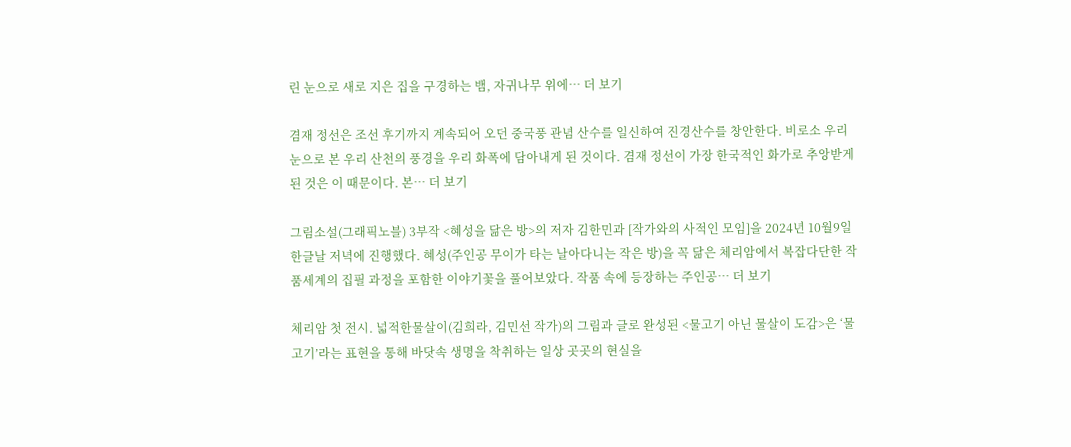린 눈으로 새로 지은 집을 구경하는 뱀, 자귀나무 위에… 더 보기

겸재 정선은 조선 후기까지 계속되어 오던 중국풍 관념 산수를 일신하여 진경산수를 창안한다. 비로소 우리 눈으로 본 우리 산천의 풍경을 우리 화폭에 담아내게 된 것이다. 겸재 정선이 가장 한국적인 화가로 추앙받게 된 것은 이 때문이다. 본… 더 보기

그림소설(그래픽노블) 3부작 <혜성을 닮은 방>의 저자 김한민과 [작가와의 사적인 모임]을 2024년 10월9일 한글날 저녁에 진행했다. 혜성(주인공 무이가 타는 날아다니는 작은 방)을 꼭 닮은 체리암에서 복잡다단한 작품세계의 집필 과정을 포함한 이야기꽃을 풀어보았다. 작품 속에 등장하는 주인공… 더 보기

체리암 첫 전시. 넓적한물살이(김희라, 김민선 작가)의 그림과 글로 완성된 <물고기 아닌 물살이 도감>은 ‘물고기’라는 표현을 통해 바닷속 생명을 착취하는 일상 곳곳의 현실을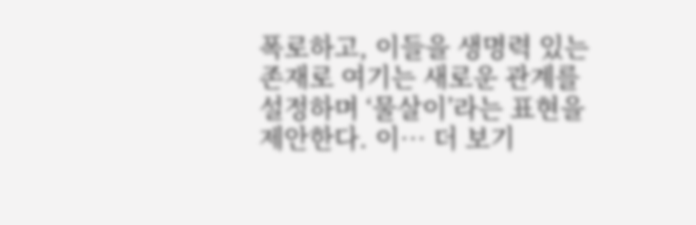폭로하고, 이들을 생명력 있는 존재로 여기는 새로운 관계를 설정하며 ‘물살이’라는 표현을 제안한다. 이… 더 보기